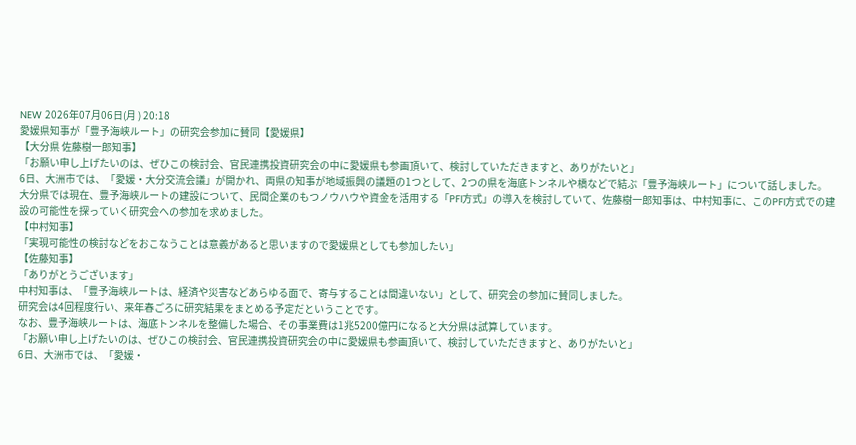NEW 2026年07月06日(月 ) 20:18
愛媛県知事が「豊予海峡ルート」の研究会参加に賛同【愛媛県】
【大分県 佐藤樹一郎知事】
「お願い申し上げたいのは、ぜひこの検討会、官民連携投資研究会の中に愛媛県も参画頂いて、検討していただきますと、ありがたいと」
6日、大洲市では、「愛媛・大分交流会議」が開かれ、両県の知事が地域振興の議題の1つとして、2つの県を海底トンネルや橋などで結ぶ「豊予海峡ルート」について話しました。
大分県では現在、豊予海峡ルートの建設について、民間企業のもつノウハウや資金を活用する「PFI方式」の導入を検討していて、佐藤樹一郎知事は、中村知事に、このPFI方式での建設の可能性を探っていく研究会への参加を求めました。
【中村知事】
「実現可能性の検討などをおこなうことは意義があると思いますので愛媛県としても参加したい」
【佐藤知事】
「ありがとうございます」
中村知事は、「豊予海峡ルートは、経済や災害などあらゆる面で、寄与することは間違いない」として、研究会の参加に賛同しました。
研究会は4回程度行い、来年春ごろに研究結果をまとめる予定だということです。
なお、豊予海峡ルートは、海底トンネルを整備した場合、その事業費は1兆5200億円になると大分県は試算しています。
「お願い申し上げたいのは、ぜひこの検討会、官民連携投資研究会の中に愛媛県も参画頂いて、検討していただきますと、ありがたいと」
6日、大洲市では、「愛媛・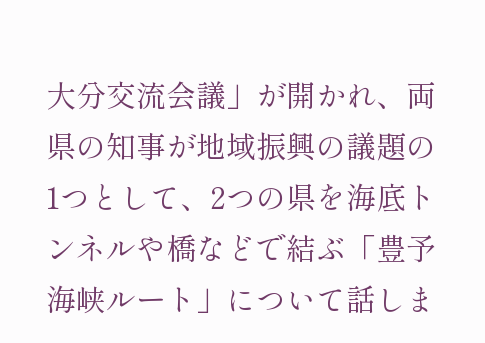大分交流会議」が開かれ、両県の知事が地域振興の議題の1つとして、2つの県を海底トンネルや橋などで結ぶ「豊予海峡ルート」について話しま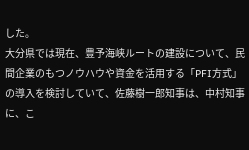した。
大分県では現在、豊予海峡ルートの建設について、民間企業のもつノウハウや資金を活用する「PFI方式」の導入を検討していて、佐藤樹一郎知事は、中村知事に、こ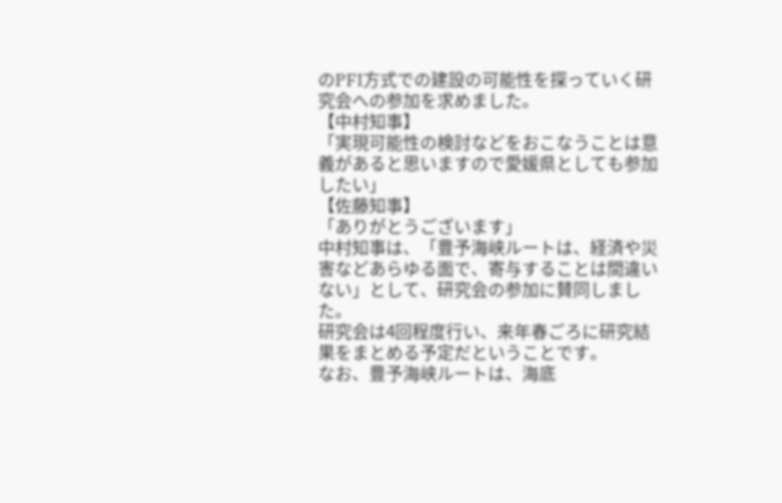のPFI方式での建設の可能性を探っていく研究会への参加を求めました。
【中村知事】
「実現可能性の検討などをおこなうことは意義があると思いますので愛媛県としても参加したい」
【佐藤知事】
「ありがとうございます」
中村知事は、「豊予海峡ルートは、経済や災害などあらゆる面で、寄与することは間違いない」として、研究会の参加に賛同しました。
研究会は4回程度行い、来年春ごろに研究結果をまとめる予定だということです。
なお、豊予海峡ルートは、海底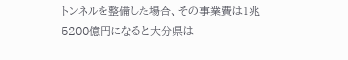トンネルを整備した場合、その事業費は1兆5200億円になると大分県は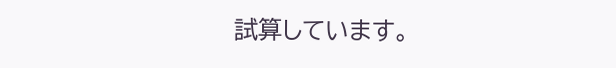試算しています。